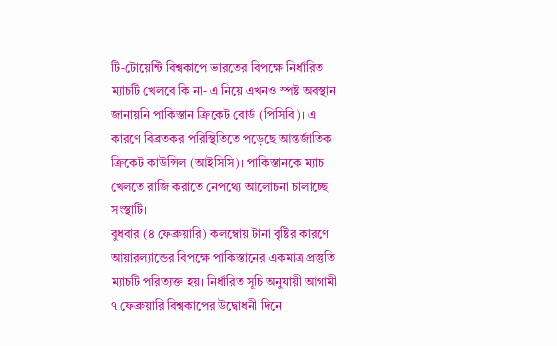টি-টোয়েন্টি বিশ্বকাপে ভারতের বিপক্ষে নির্ধারিত ম্যাচটি খেলবে কি না- এ নিয়ে এখনও স্পষ্ট অবস্থান জানায়নি পাকিস্তান ক্রিকেট বোর্ড (পিসিবি)। এ কারণে বিব্রতকর পরিস্থিতিতে পড়েছে আন্তর্জাতিক ক্রিকেট কাউন্সিল (আইসিসি)। পাকিস্তানকে ম্যাচ খেলতে রাজি করাতে নেপথ্যে আলোচনা চালাচ্ছে সংস্থাটি।
বুধবার (৪ ফেব্রুয়ারি) কলম্বোয় টানা বৃষ্টির কারণে আয়ারল্যান্ডের বিপক্ষে পাকিস্তানের একমাত্র প্রস্তুতি ম্যাচটি পরিত্যক্ত হয়। নির্ধারিত সূচি অনুযায়ী আগামী ৭ ফেব্রুয়ারি বিশ্বকাপের উদ্বোধনী দিনে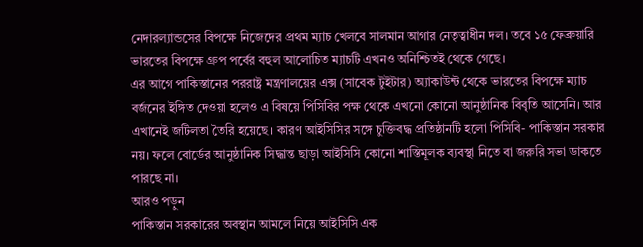নেদারল্যান্ডসের বিপক্ষে নিজেদের প্রথম ম্যাচ খেলবে সালমান আগার নেতৃত্বাধীন দল। তবে ১৫ ফেব্রুয়ারি ভারতের বিপক্ষে গ্রুপ পর্বের বহুল আলোচিত ম্যাচটি এখনও অনিশ্চিতই থেকে গেছে।
এর আগে পাকিস্তানের পররাষ্ট্র মন্ত্রণালয়ের এক্স (সাবেক টুইটার) অ্যাকাউন্ট থেকে ভারতের বিপক্ষে ম্যাচ বর্জনের ইঙ্গিত দেওয়া হলেও এ বিষয়ে পিসিবির পক্ষ থেকে এখনো কোনো আনুষ্ঠানিক বিবৃতি আসেনি। আর এখানেই জটিলতা তৈরি হয়েছে। কারণ আইসিসির সঙ্গে চুক্তিবদ্ধ প্রতিষ্ঠানটি হলো পিসিবি- পাকিস্তান সরকার নয়। ফলে বোর্ডের আনুষ্ঠানিক সিদ্ধান্ত ছাড়া আইসিসি কোনো শাস্তিমূলক ব্যবস্থা নিতে বা জরুরি সভা ডাকতে পারছে না।
আরও পড়ুন
পাকিস্তান সরকারের অবস্থান আমলে নিয়ে আইসিসি এক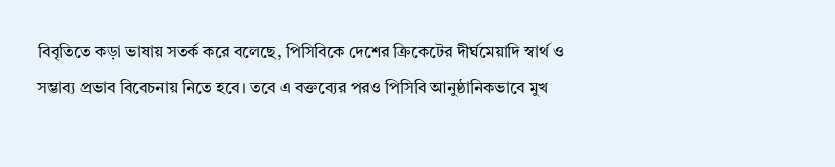বিবৃতিতে কড়া ভাষায় সতর্ক করে বলেছে, পিসিবিকে দেশের ক্রিকেটের দীর্ঘমেয়াদি স্বার্থ ও সম্ভাব্য প্রভাব বিবেচনায় নিতে হবে। তবে এ বক্তব্যের পরও পিসিবি আনুষ্ঠানিকভাবে মুখ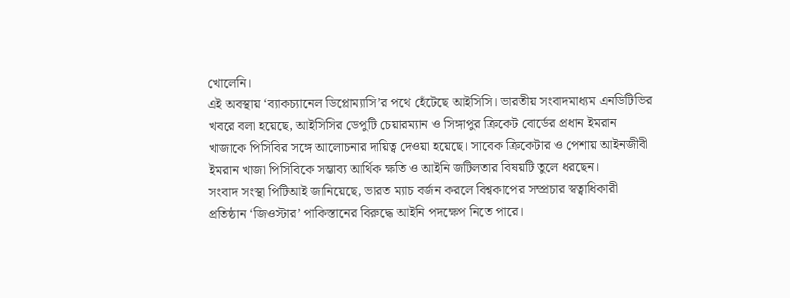খোলেনি।
এই অবস্থায় ‘ব্যাকচ্যানেল ডিপ্লোম্যাসি’র পথে হেঁটেছে আইসিসি। ভারতীয় সংবাদমাধ্যম এনডিটিভির খবরে বলা হয়েছে, আইসিসির ডেপুটি চেয়ারম্যান ও সিঙ্গাপুর ক্রিকেট বোর্ডের প্রধান ইমরান খাজাকে পিসিবির সঙ্গে আলোচনার দায়িত্ব দেওয়া হয়েছে। সাবেক ক্রিকেটার ও পেশায় আইনজীবী ইমরান খাজা পিসিবিকে সম্ভাব্য আর্থিক ক্ষতি ও আইনি জটিলতার বিষয়টি তুলে ধরছেন।
সংবাদ সংস্থা পিটিআই জানিয়েছে, ভারত ম্যাচ বর্জন করলে বিশ্বকাপের সম্প্রচার স্বত্বাধিকারী প্রতিষ্ঠান ‘জিওস্টার’ পাকিস্তানের বিরুদ্ধে আইনি পদক্ষেপ নিতে পারে।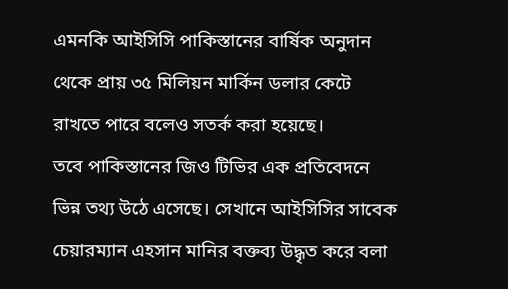এমনকি আইসিসি পাকিস্তানের বার্ষিক অনুদান থেকে প্রায় ৩৫ মিলিয়ন মার্কিন ডলার কেটে রাখতে পারে বলেও সতর্ক করা হয়েছে।
তবে পাকিস্তানের জিও টিভির এক প্রতিবেদনে ভিন্ন তথ্য উঠে এসেছে। সেখানে আইসিসির সাবেক চেয়ারম্যান এহসান মানির বক্তব্য উদ্ধৃত করে বলা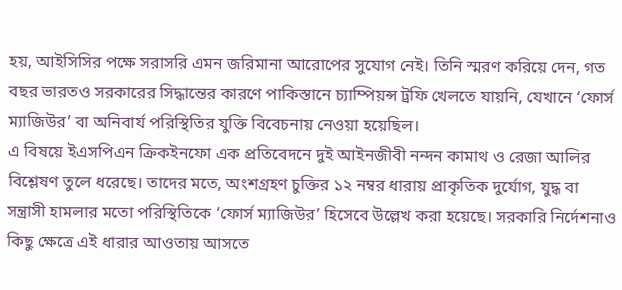হয়, আইসিসির পক্ষে সরাসরি এমন জরিমানা আরোপের সুযোগ নেই। তিনি স্মরণ করিয়ে দেন, গত বছর ভারতও সরকারের সিদ্ধান্তের কারণে পাকিস্তানে চ্যাম্পিয়ন্স ট্রফি খেলতে যায়নি, যেখানে ‘ফোর্স ম্যাজিউর’ বা অনিবার্য পরিস্থিতির যুক্তি বিবেচনায় নেওয়া হয়েছিল।
এ বিষয়ে ইএসপিএন ক্রিকইনফো এক প্রতিবেদনে দুই আইনজীবী নন্দন কামাথ ও রেজা আলির বিশ্লেষণ তুলে ধরেছে। তাদের মতে, অংশগ্রহণ চুক্তির ১২ নম্বর ধারায় প্রাকৃতিক দুর্যোগ, যুদ্ধ বা সন্ত্রাসী হামলার মতো পরিস্থিতিকে ‘ফোর্স ম্যাজিউর’ হিসেবে উল্লেখ করা হয়েছে। সরকারি নির্দেশনাও কিছু ক্ষেত্রে এই ধারার আওতায় আসতে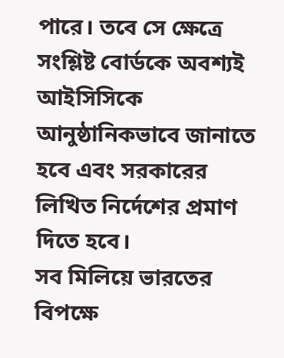পারে। তবে সে ক্ষেত্রে সংশ্লিষ্ট বোর্ডকে অবশ্যই আইসিসিকে আনুষ্ঠানিকভাবে জানাতে হবে এবং সরকারের লিখিত নির্দেশের প্রমাণ দিতে হবে।
সব মিলিয়ে ভারতের বিপক্ষে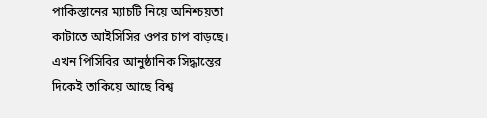পাকিস্তানের ম্যাচটি নিয়ে অনিশ্চয়তা কাটাতে আইসিসির ওপর চাপ বাড়ছে। এখন পিসিবির আনুষ্ঠানিক সিদ্ধান্তের দিকেই তাকিয়ে আছে বিশ্ব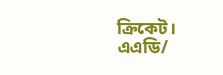ক্রিকেট।
এএডি/